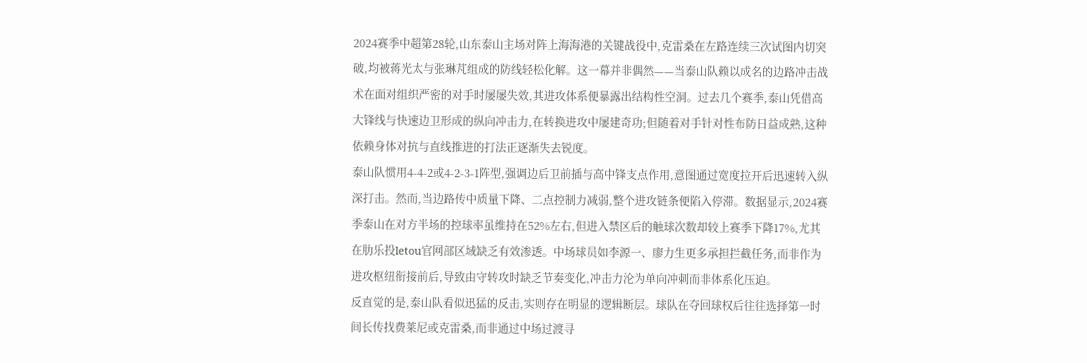2024赛季中超第28轮,山东泰山主场对阵上海海港的关键战役中,克雷桑在左路连续三次试图内切突破,均被蒋光太与张琳芃组成的防线轻松化解。这一幕并非偶然——当泰山队赖以成名的边路冲击战术在面对组织严密的对手时屡屡失效,其进攻体系便暴露出结构性空洞。过去几个赛季,泰山凭借高大锋线与快速边卫形成的纵向冲击力,在转换进攻中屡建奇功;但随着对手针对性布防日益成熟,这种依赖身体对抗与直线推进的打法正逐渐失去锐度。
泰山队惯用4-4-2或4-2-3-1阵型,强调边后卫前插与高中锋支点作用,意图通过宽度拉开后迅速转入纵深打击。然而,当边路传中质量下降、二点控制力减弱,整个进攻链条便陷入停滞。数据显示,2024赛季泰山在对方半场的控球率虽维持在52%左右,但进入禁区后的触球次数却较上赛季下降17%,尤其在肋乐投letou官网部区域缺乏有效渗透。中场球员如李源一、廖力生更多承担拦截任务,而非作为进攻枢纽衔接前后,导致由守转攻时缺乏节奏变化,冲击力沦为单向冲刺而非体系化压迫。
反直觉的是,泰山队看似迅猛的反击,实则存在明显的逻辑断层。球队在夺回球权后往往选择第一时间长传找费莱尼或克雷桑,而非通过中场过渡寻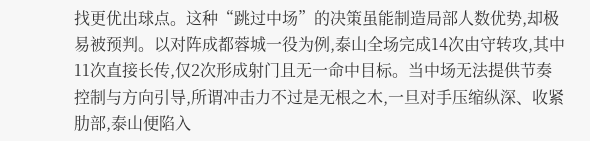找更优出球点。这种“跳过中场”的决策虽能制造局部人数优势,却极易被预判。以对阵成都蓉城一役为例,泰山全场完成14次由守转攻,其中11次直接长传,仅2次形成射门且无一命中目标。当中场无法提供节奏控制与方向引导,所谓冲击力不过是无根之木,一旦对手压缩纵深、收紧肋部,泰山便陷入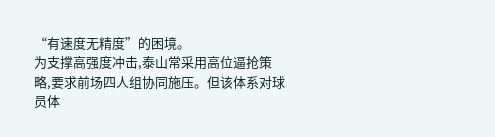“有速度无精度”的困境。
为支撑高强度冲击,泰山常采用高位逼抢策略,要求前场四人组协同施压。但该体系对球员体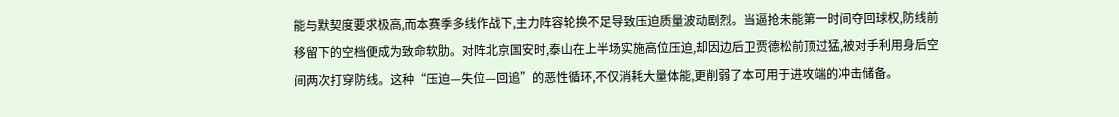能与默契度要求极高,而本赛季多线作战下,主力阵容轮换不足导致压迫质量波动剧烈。当逼抢未能第一时间夺回球权,防线前移留下的空档便成为致命软肋。对阵北京国安时,泰山在上半场实施高位压迫,却因边后卫贾德松前顶过猛,被对手利用身后空间两次打穿防线。这种“压迫—失位—回追”的恶性循环,不仅消耗大量体能,更削弱了本可用于进攻端的冲击储备。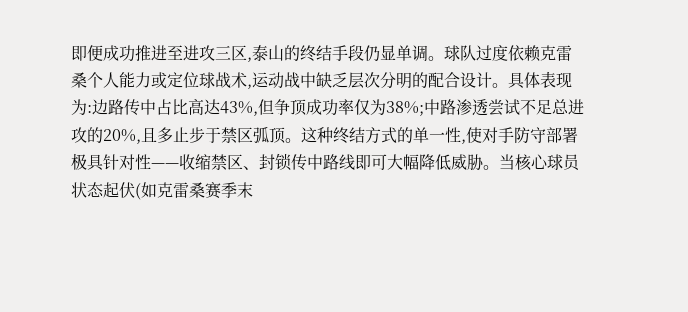即便成功推进至进攻三区,泰山的终结手段仍显单调。球队过度依赖克雷桑个人能力或定位球战术,运动战中缺乏层次分明的配合设计。具体表现为:边路传中占比高达43%,但争顶成功率仅为38%;中路渗透尝试不足总进攻的20%,且多止步于禁区弧顶。这种终结方式的单一性,使对手防守部署极具针对性——收缩禁区、封锁传中路线即可大幅降低威胁。当核心球员状态起伏(如克雷桑赛季末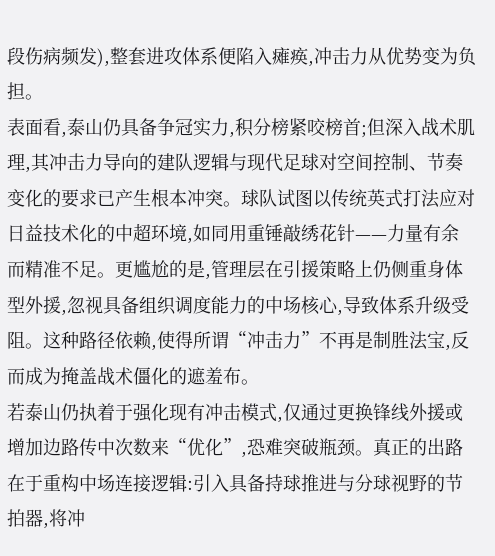段伤病频发),整套进攻体系便陷入瘫痪,冲击力从优势变为负担。
表面看,泰山仍具备争冠实力,积分榜紧咬榜首;但深入战术肌理,其冲击力导向的建队逻辑与现代足球对空间控制、节奏变化的要求已产生根本冲突。球队试图以传统英式打法应对日益技术化的中超环境,如同用重锤敲绣花针——力量有余而精准不足。更尴尬的是,管理层在引援策略上仍侧重身体型外援,忽视具备组织调度能力的中场核心,导致体系升级受阻。这种路径依赖,使得所谓“冲击力”不再是制胜法宝,反而成为掩盖战术僵化的遮羞布。
若泰山仍执着于强化现有冲击模式,仅通过更换锋线外援或增加边路传中次数来“优化”,恐难突破瓶颈。真正的出路在于重构中场连接逻辑:引入具备持球推进与分球视野的节拍器,将冲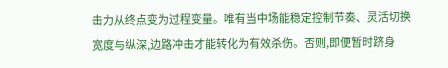击力从终点变为过程变量。唯有当中场能稳定控制节奏、灵活切换宽度与纵深,边路冲击才能转化为有效杀伤。否则,即便暂时跻身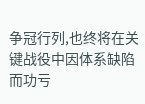争冠行列,也终将在关键战役中因体系缺陷而功亏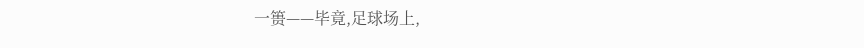一篑——毕竟,足球场上,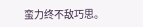蛮力终不敌巧思。